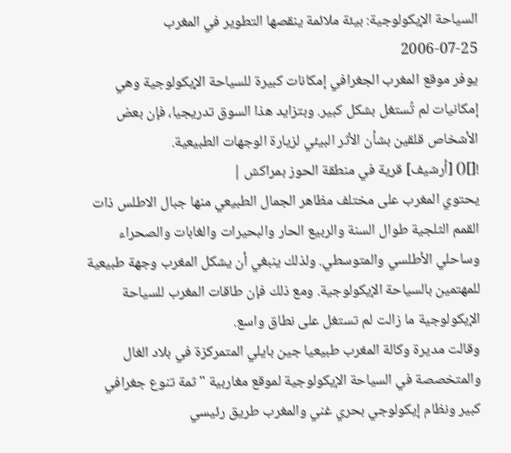السياحة الإيكولوجية: بيئة ملائمة ينقصها التطوير في المغرب
2006-07-25
يوفر موقع المغرب الجغرافي إمكانات كبيرة للسياحة الإيكولوجية وهي إمكانيات لم تُستغل بشكل كبير. وبتزايد هذا السوق تدريجيا، فإن بعض الأشخاص قلقين بشأن الأثر البيئي لزيارة الوجهات الطبيعية.
![]() [أرشيف] قرية في منطقة الحوز بمراكش |
يحتوي المغرب على مختلف مظاهر الجمال الطبيعي منها جبال الاطلس ذات القمم الثلجية طوال السنة والربيع الحار والبحيرات والغابات والصحراء وساحلي الأطلسي والمتوسطي. ولذلك ينبغي أن يشكل المغرب وجهة طبيعية للمهتمين بالسياحة الإيكولوجية. ومع ذلك فإن طاقات المغرب للسياحة الإيكولوجية ما زالت لم تستغل على نطاق واسع.
وقالت مديرة وكالة المغرب طبيعيا جين بايلي المتمركزة في بلاد الغال والمتخصصة في السياحة الإيكولوجية لموقع مغاربية "ثمة تنوع جغرافي كبير ونظام إيكولوجي بحري غني والمغرب طريق رئيسي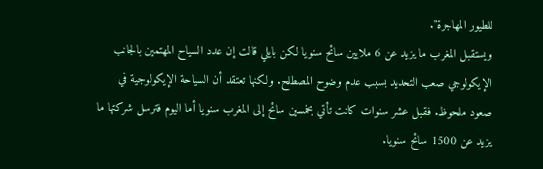للطيور المهاجرة".
ويستقبل المغرب ما يزيد عن 6 ملايين سائح سنويا لكن بايلي قالت إن عدد السياح المهتمين بالجانب الإيكولوجي صعب التحديد بسبب عدم وضوح المصطلح. ولكنها تعتقد أن السياحة الإيكولوجية في صعود ملحوظ. فقبل عشر سنوات كانت تأتي بخمسين سائح إلى المغرب سنويا أما اليوم فترسل شركتها ما يزيد عن 1500 سائح سنويا.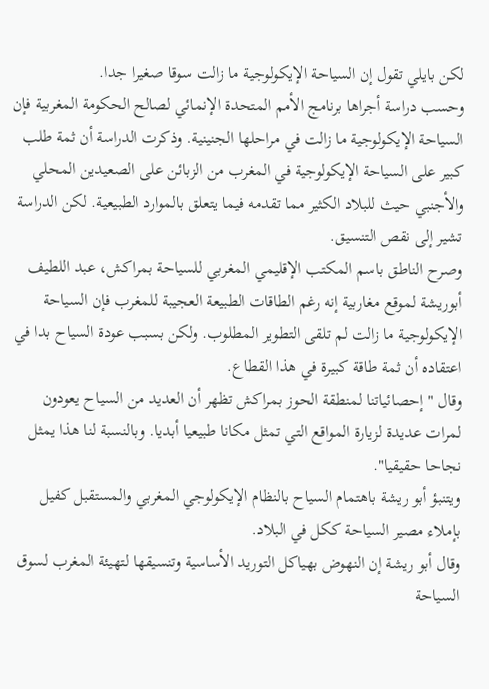لكن بايلي تقول إن السياحة الإيكولوجية ما زالت سوقا صغيرا جدا.
وحسب دراسة أجراها برنامج الأمم المتحدة الإنمائي لصالح الحكومة المغربية فإن السياحة الإيكولوجية ما زالت في مراحلها الجنينية. وذكرت الدراسة أن ثمة طلب كبير على السياحة الإيكولوجية في المغرب من الزبائن على الصعيدين المحلي والأجنبي حيث للبلاد الكثير مما تقدمه فيما يتعلق بالموارد الطبيعية. لكن الدراسة تشير إلى نقص التنسيق.
وصرح الناطق باسم المكتب الإقليمي المغربي للسياحة بمراكش، عبد اللطيف أبوريشة لموقع مغاربية إنه رغم الطاقات الطبيعة العجيبة للمغرب فإن السياحة الإيكولوجية ما زالت لم تلقى التطوير المطلوب. ولكن بسبب عودة السياح بدا في اعتقاده أن ثمة طاقة كبيرة في هذا القطاع.
وقال "إحصائياتنا لمنطقة الحوز بمراكش تظهر أن العديد من السياح يعودون لمرات عديدة لزيارة المواقع التي تمثل مكانا طبيعيا أبديا. وبالنسبة لنا هذا يمثل نجاحا حقيقيا".
ويتنبؤ أبو ريشة باهتمام السياح بالنظام الإيكولوجي المغربي والمستقبل كفيل بإملاء مصير السياحة ككل في البلاد.
وقال أبو ريشة إن النهوض بهياكل التوريد الأساسية وتنسيقها لتهيئة المغرب لسوق السياحة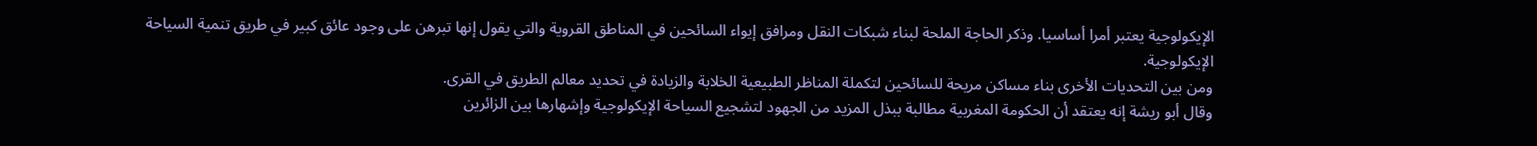الإيكولوجية يعتبر أمرا أساسيا. وذكر الحاجة الملحة لبناء شبكات النقل ومرافق إيواء السائحين في المناطق القروية والتي يقول إنها تبرهن على وجود عائق كبير في طريق تنمية السياحة الإيكولوجية.
ومن بين التحديات الأخرى بناء مساكن مريحة للسائحين لتكملة المناظر الطبيعية الخلابة والزيادة في تحديد معالم الطريق في القرى.
وقال أبو ريشة إنه يعتقد أن الحكومة المغربية مطالبة ببذل المزيد من الجهود لتشجيع السياحة الإيكولوجية وإشهارها بين الزائرين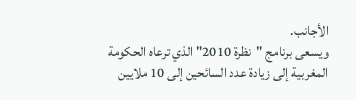الأجانب.
ويسعى برنامج "نظرة 2010" الذي ترعاه الحكومة المغربية إلى زيادة عدد السائحين إلى 10 ملايين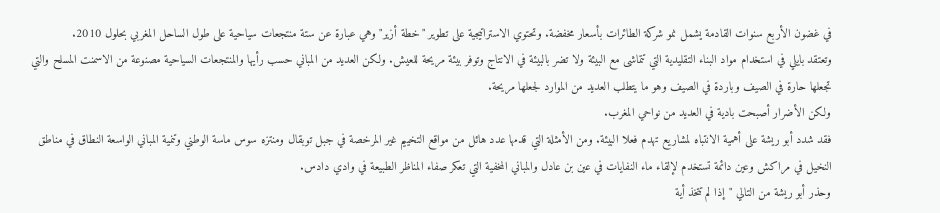في غضون الأربع سنوات القادمة يشمل نمو شركة الطائرات بأسعار مخفضة. وتحتوي الاستراتيجية على تطوير "خطة أزير" وهي عبارة عن ستة منتجعات سياحية على طول الساحل المغربي بحلول 2010.
وتعتقد بايلي في استخدام مواد البناء التقليدية التي تتماشى مع البيئة ولا تضر بالبيئة في الانتاج وتوفر بيئة مريحة للعيش. ولكن العديد من المباني حسب رأيها والمنتجعات السياحية مصنوعة من الاسمنت المسلح والتي تجعلها حارة في الصيف وباردة في الصيف وهو ما يتطلب العديد من الموارد لجعلها مريحة.
ولكن الأضرار أصبحت بادية في العديد من نواحي المغرب.
فقد شدد أبو ريشة على أهمية الانتباه لمشاريع تهدم فعلا البيئة. ومن الأمثلة التي قدمها عدد هائل من مواقع التخييم غير المرخصة في جبل توبقال ومنتزه سوس ماسة الوطني وتنمية المباني الواسعة النطاق في مناطق النخيل في مراكش وعين دائمة تستخدم لإلقاء ماء النفايات في عين بن عادل والمباني المخفية التي تعكر صفاء المناظر الطبيعة في وادي دادس.
وحذر أبو ريشة من التالي "إذا لم تتخذ أية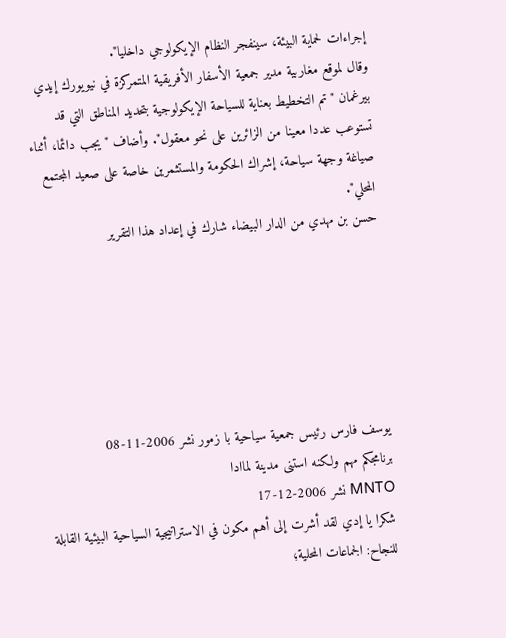إجراءات لحماية البيئة، سينفجر النظام الإيكولوجي داخليا".
وقال لموقع مغاربية مدير جمعية الأسفار الأفريقية المتمركزة في نيويورك إيدي بيرغمان "تم التخطيط بعناية للسياحة الإيكولوجية بتحديد المناطق التي قد تستوعب عددا معينا من الزائرين على نحو معقول". وأضاف "يجب دائما، أثناء صياغة وجهة سياحة، إشراك الحكومة والمستثمرين خاصة على صعيد المجتمع المحلي".
حسن بن مهدي من الدار البيضاء شارك في إعداد هذا التقرير






يوسف فارس رئيس جمعية سياحية با زمور نشر 2006-11-08
برنامجكم مهم ولكنه استنى مدينة لماادا
MNTO نشر 2006-12-17
شكرا يا إدي لقد أشرت إلى أهم مكون في الاستراتيجية السياحية البيئية القابلة للنجاح: الجماعات المحلية؛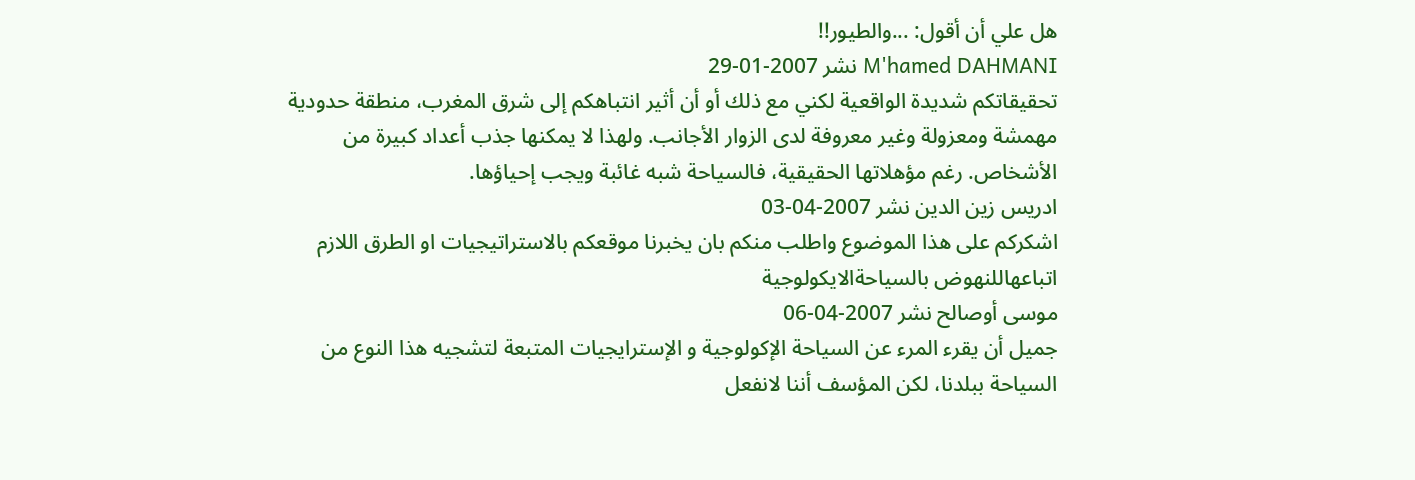هل علي أن أقول: ...والطيور!!
M'hamed DAHMANI نشر 2007-01-29
تحقيقاتكم شديدة الواقعية لكني مع ذلك أو أن أثير انتباهكم إلى شرق المغرب، منطقة حدودية مهمشة ومعزولة وغير معروفة لدى الزوار الأجانب. ولهذا لا يمكنها جذب أعداد كبيرة من الأشخاص. رغم مؤهلاتها الحقيقية، فالسياحة شبه غائبة ويجب إحياؤها.
ادريس زين الدين نشر 2007-04-03
اشكركم على هذا الموضوع واطلب منكم بان يخبرنا موقعكم بالاستراتيجيات او الطرق اللازم اتباعهاللنهوض بالسياحةالايكولوجية
موسى أوصالح نشر 2007-04-06
جميل أن يقرء المرء عن السياحة الإكولوجية و الإسترايجيات المتبعة لتشجيه هذا النوع من السياحة ببلدنا، لكن المؤسف أننا لانفعل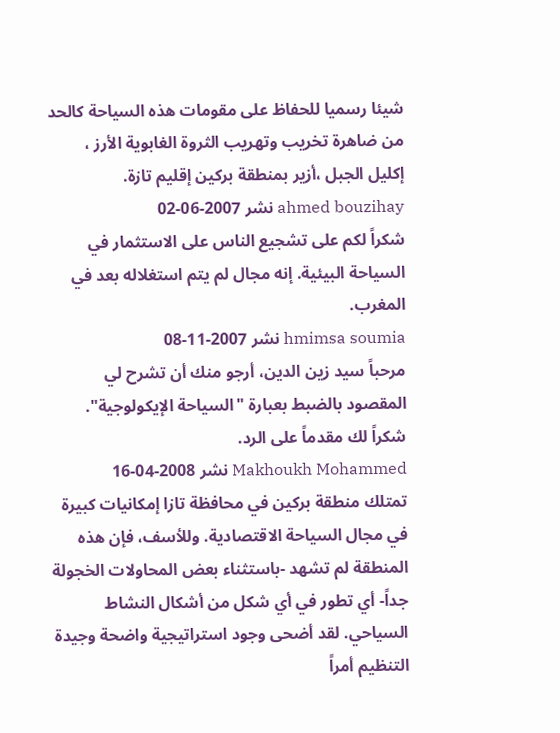شيئا رسميا للحفاظ على مقومات هذه السياحة كالحد من ضاهرة تخريب وتهريب الثروة الغابوية الأرز ، إكليل الجبل ،أزير بمنطقة بركين إقليم تازة.
ahmed bouzihay نشر 2007-06-02
شكراً لكم على تشجيع الناس على الاستثمار في السياحة البيئية. إنه مجال لم يتم استغلاله بعد في المغرب.
hmimsa soumia نشر 2007-11-08
مرحباً سيد زين الدين، أرجو منك أن تشرح لي المقصود بالضبط بعبارة "السياحة الإيكولوجية". شكراً لك مقدماً على الرد.
Makhoukh Mohammed نشر 2008-04-16
تمتلك منطقة بركين في محافظة تازا إمكانيات كبيرة في مجال السياحة الاقتصادية. وللأسف، فإن هذه المنطقة لم تشهد -باستثناء بعض المحاولات الخجولة جداً- أي تطور في أي شكل من أشكال النشاط السياحي. لقد أضحى وجود استراتيجية واضحة وجيدة التنظيم أمراً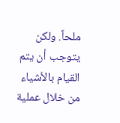ملحاً. ولكن يتوجب أن يتم القيام بالأشياء من خلال عملية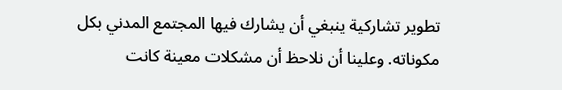تطوير تشاركية ينبغي أن يشارك فيها المجتمع المدني بكل مكوناته. وعلينا أن نلاحظ أن مشكلات معينة كانت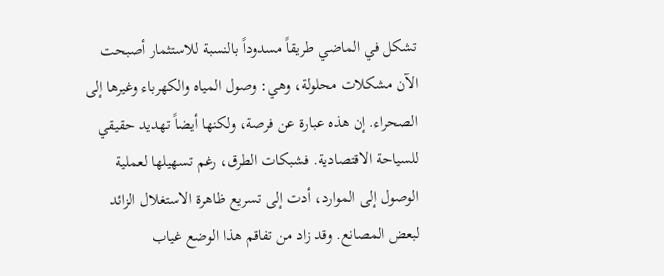تشكل في الماضي طريقاً مسدوداً بالنسبة للاستثمار أصبحت الآن مشكلات محلولة، وهي: وصول المياه والكهرباء وغيرها إلى الصحراء. إن هذه عبارة عن فرصة، ولكنها أيضاً تهديد حقيقي للسياحة الاقتصادية. فشبكات الطرق، رغم تسهيلها لعملية الوصول إلى الموارد، أدت إلى تسريع ظاهرة الاستغلال الزائد لبعض المصانع. وقد زاد من تفاقم هذا الوضع غياب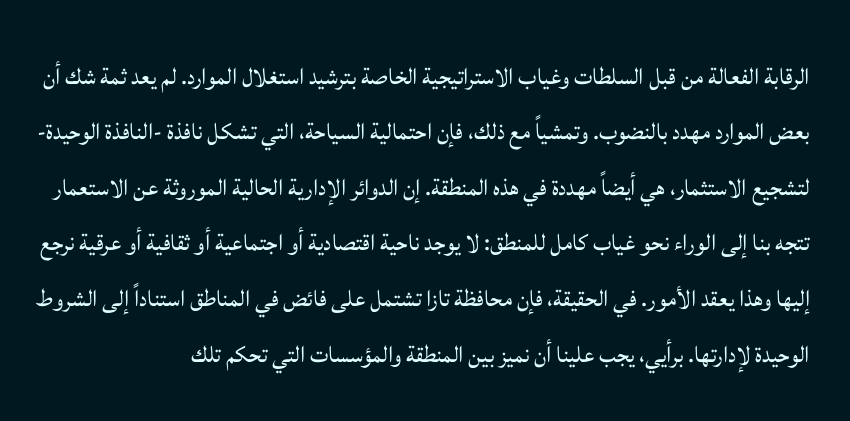الرقابة الفعالة من قبل السلطات وغياب الاستراتيجية الخاصة بترشيد استغلال الموارد. لم يعد ثمة شك أن بعض الموارد مهدد بالنضوب. وتمشياً مع ذلك، فإن احتمالية السياحة، التي تشكل نافذة -النافذة الوحيدة- لتشجيع الاستثمار، هي أيضاً مهددة في هذه المنطقة. إن الدوائر الإدارية الحالية الموروثة عن الاستعمار تتجه بنا إلى الوراء نحو غياب كامل للمنطق: لا يوجد ناحية اقتصادية أو اجتماعية أو ثقافية أو عرقية نرجع إليها وهذا يعقد الأمور. في الحقيقة، فإن محافظة تازا تشتمل على فائض في المناطق استناداً إلى الشروط الوحيدة لإدارتها. برأيي، يجب علينا أن نميز بين المنطقة والمؤسسات التي تحكم تلك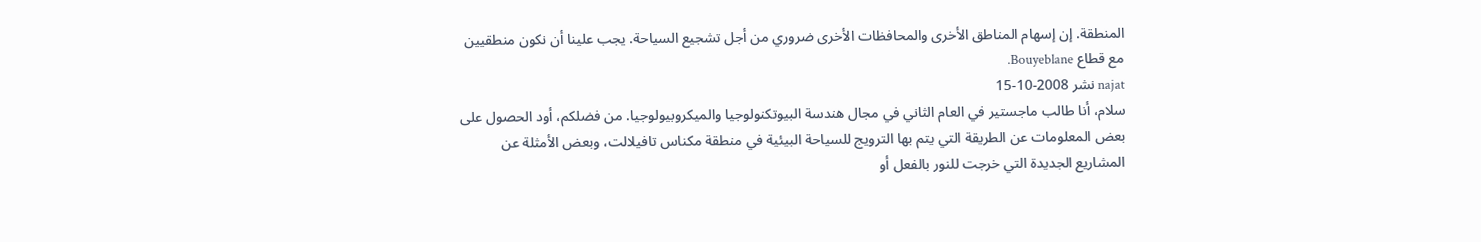المنطقة. إن إسهام المناطق الأخرى والمحافظات الأخرى ضروري من أجل تشجيع السياحة. يجب علينا أن نكون منطقيين مع قطاع Bouyeblane.
najat نشر 2008-10-15
سلام، أنا طالب ماجستير في العام الثاني في مجال هندسة البيوتكنولوجيا والميكروبيولوجيا. من فضلكم، أود الحصول على بعض المعلومات عن الطريقة التي يتم بها الترويج للسياحة البيئية في منطقة مكناس تافيلالت، وبعض الأمثلة عن المشاريع الجديدة التي خرجت للنور بالفعل أو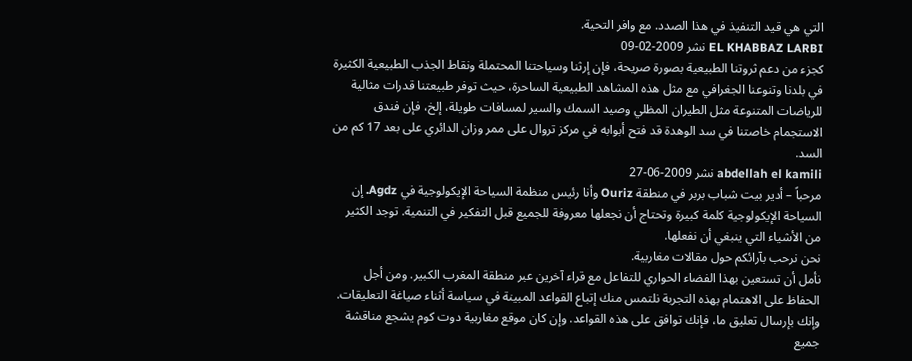التي هي قيد التنفيذ في هذا الصدد. مع وافر التحية.
EL KHABBAZ LARBI نشر 2009-02-09
كجزء من دعم ثروتنا الطبيعية بصورة صريحة، فإن إرثنا وسياحتنا المحتملة ونقاط الجذب الطبيعية الكثيرة في بلدنا وتنوعنا الجغرافي مع مثل هذه المشاهد الطبيعية الساحرة، حيث توفر طبيعتنا قدرات مثالية للرياضات المتنوعة مثل الطيران المظلي وصيد السمك والسير لمسافات طويلة، إلخ، فإن فندق الاستجمام خاصتنا في سد الوهدة قد فتح أبوابه في مركز تروال على ممر وزان الدائري على بعد 17 كم من السد.
abdellah el kamili نشر 2009-06-27
مرحباً – أدير بيت شباب بربر في منطقة Ouriz وأنا رئيس منظمة السياحة الإيكولوجية في Agdz. إن السياحة الإيكولوجية كلمة كبيرة وتحتاج أن نجعلها معروفة للجميع قبل التفكير في التنمية. توجد الكثير من الأشياء التي ينبغي أن نفعلها.
نحن نرحب بآرائكم حول مقالات مغاربية.
نأمل أن تستعين بهذا الفضاء الحواري للتفاعل مع قراء آخرين عبر منطقة المغرب الكبير. ومن أجل الحفاظ على الاهتمام بهذه التجربة نلتمس منك إتباع القواعد المبينة في سياسة أثناء صياغة التعليقات. وإنك بإرسال تعليق ما، فإنك توافق على هذه القواعد. وإن كان موقع مغاربية دوت كوم يشجع مناقشة جميع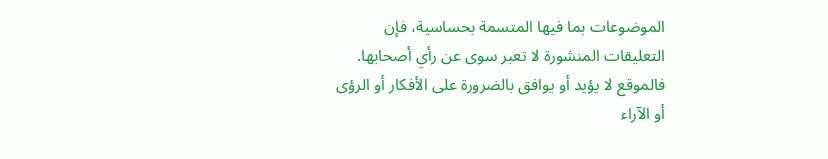الموضوعات بما فيها المتسمة بحساسية، فإن التعليقات المنشورة لا تعبر سوى عن رأي أصحابها. فالموقع لا يؤيد أو يوافق بالضرورة على الأفكار أو الرؤى أو الآراء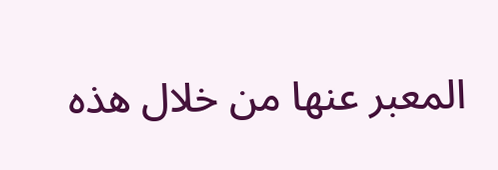المعبر عنها من خلال هذه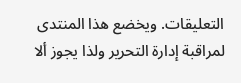التعليقات. ويخضع هذا المنتدى لمراقبة إدارة التحرير ولذا يجوز ألا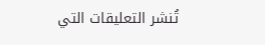تُنشر التعليقات التي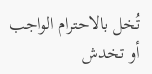تُخل بالاحترام الواجب أو تخدش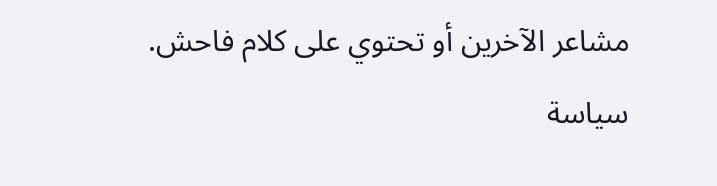مشاعر الآخرين أو تحتوي على كلام فاحش.
سياسة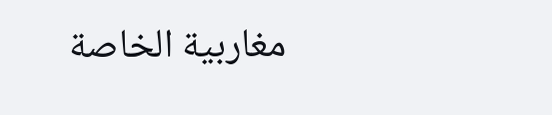مغاربية الخاصة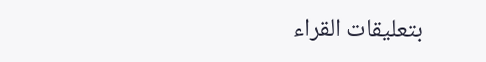بتعليقات القراء